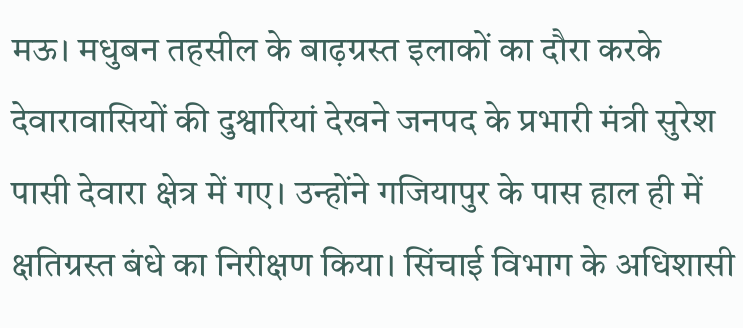मऊ। मधुबन तहसील के बाढ़ग्रस्त इलाकों का दौरा करके देवारावासियों की दुश्वारियां देखने जनपद के प्रभारी मंत्री सुरेश पासी देवारा क्षेत्र में गए। उन्होंने गजियापुर के पास हाल ही में क्षतिग्रस्त बंधे का निरीक्षण किया। सिंचाई विभाग के अधिशासी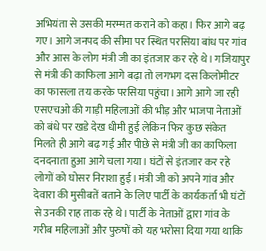अभियंता से उसकी मरम्मत कराने को कहा। फिर आगे बढ़ गए। आगे जनपद की सीमा पर स्थित परसिया बांध पर गांव और आस के लोग मंत्री जी का इंतजार कर रहे थे। गजियापुर से मंत्री की काफिला आगे बढ़ा तो लगभग दस किलोमीटर का फासला तय करके परसिया पहुंचा। आगे आगे जा रही एसएचओ की गाड़ी महिलाओं की भीड़ और भाजपा नेताओं को बंधे पर खडे देख धीमी हुई लेकिन फिर कुछ संकेत मिलते ही आगे बढ़ गई और पीछे से मंत्री जी का काफिला दनदनाता हुआ आगे चला गया। घंटों से इंतजार कर रहे लोगों को घोसर निराशा हुई। मंत्री जी को अपने गांव और देवारा की मुसीबतें बताने के लिए पार्टी के कार्यकर्ता भी घंटों से उनकी राह ताक रहे थे। पार्टी के नेताओं द्वारा गांव के गरीब महिलाओं और पुरुषों को यह भरोसा दिया गया थाकि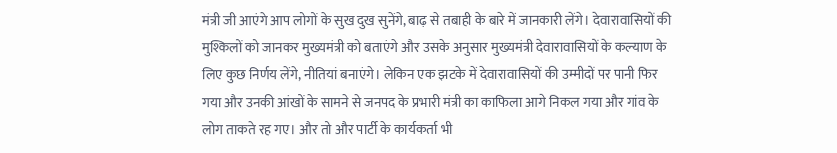मंत्री जी आएंगे आप लोगों के सुख दुख सुनेंगे, बाढ़ से तबाही के बारे में जानकारी लेंगे। देवारावासियों की मुश्किलों को जानकर मुख्यमंत्री को बताएंगे और उसके अनुसार मुख्यमंत्री देवारावासियों के कल्याण के लिए कुछ निर्णय लेंगे, नीतियां बनाएंगे। लेकिन एक झटके में देवारावासियों की उम्मीदों पर पानी फिर गया और उनकी आंखों के सामने से जनपद के प्रभारी मंत्री का काफिला आगे निकल गया और गांव के लोग ताकते रह गए। और तो और पार्टी के कार्यकर्ता भी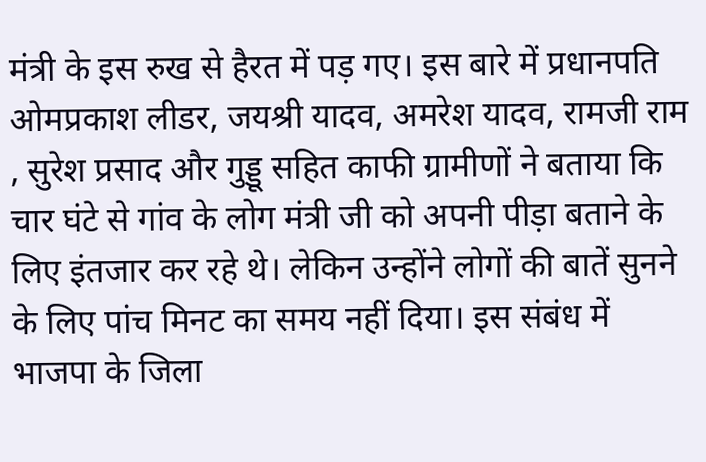मंत्री के इस रुख से हैरत में पड़ गए। इस बारे में प्रधानपति ओमप्रकाश लीडर, जयश्री यादव, अमरेश यादव, रामजी राम , सुरेश प्रसाद और गुड्डू सहित काफी ग्रामीणों ने बताया कि चार घंटे से गांव के लोग मंत्री जी को अपनी पीड़ा बताने के लिए इंतजार कर रहे थे। लेकिन उन्होंने लोगों की बातें सुनने के लिए पांच मिनट का समय नहीं दिया। इस संबंध में भाजपा के जिला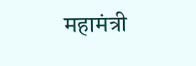महामंत्री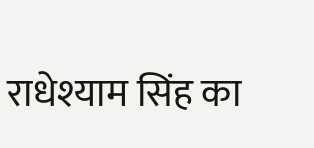राधेश्याम सिंह का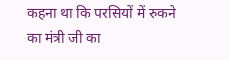कहना था कि परसियों में रुकने का मंत्री जी का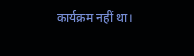कार्यक्रम नहीं था।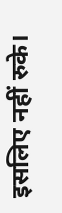इसलिए नहीं रुके।